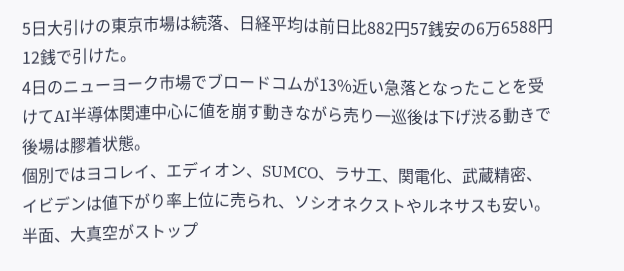5日大引けの東京市場は続落、日経平均は前日比882円57銭安の6万6588円12銭で引けた。
4日のニューヨーク市場でブロードコムが13%近い急落となったことを受けてAI半導体関連中心に値を崩す動きながら売り一巡後は下げ渋る動きで後場は膠着状態。
個別ではヨコレイ、エディオン、SUMCO、ラサ工、関電化、武蔵精密、イビデンは値下がり率上位に売られ、ソシオネクストやルネサスも安い。半面、大真空がストップ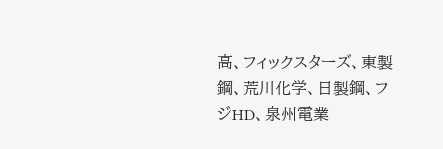高、フィックスターズ、東製鋼、荒川化学、日製鋼、フジHD、泉州電業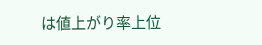は値上がり率上位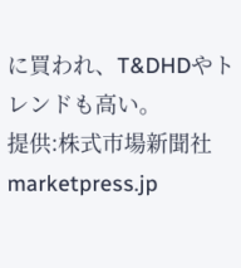に買われ、T&DHDやトレンドも高い。
提供:株式市場新聞社 marketpress.jp